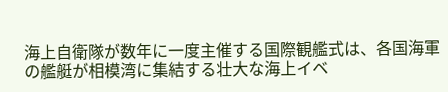海上自衛隊が数年に一度主催する国際観艦式は、各国海軍の艦艇が相模湾に集結する壮大な海上イベ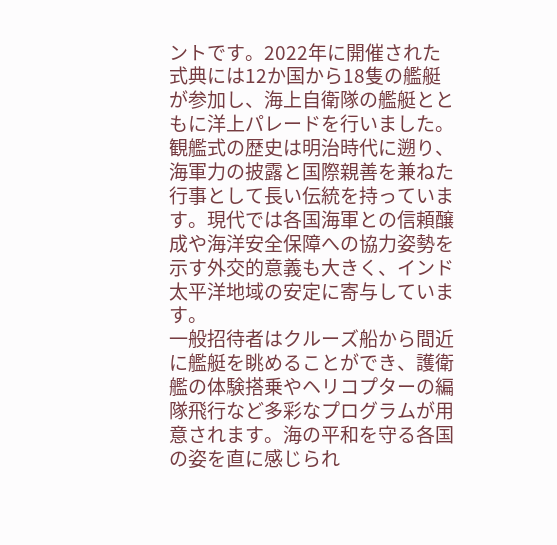ントです。2022年に開催された式典には12か国から18隻の艦艇が参加し、海上自衛隊の艦艇とともに洋上パレードを行いました。
観艦式の歴史は明治時代に遡り、海軍力の披露と国際親善を兼ねた行事として長い伝統を持っています。現代では各国海軍との信頼醸成や海洋安全保障への協力姿勢を示す外交的意義も大きく、インド太平洋地域の安定に寄与しています。
一般招待者はクルーズ船から間近に艦艇を眺めることができ、護衛艦の体験搭乗やヘリコプターの編隊飛行など多彩なプログラムが用意されます。海の平和を守る各国の姿を直に感じられ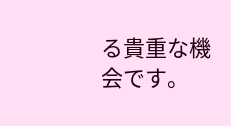る貴重な機会です。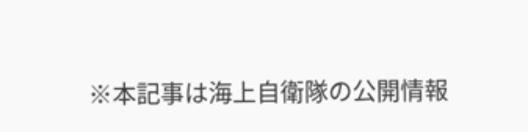※本記事は海上自衛隊の公開情報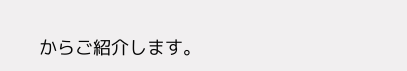からご紹介します。